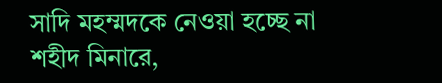সাদি মহম্মদকে নেওয়া হচ্ছে না শহীদ মিনারে,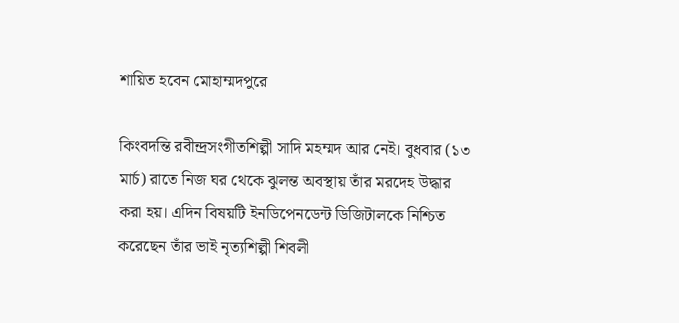শায়িত হবেন মোহাম্মদপুরে

কিংবদন্তি রবীন্দ্রসংগীতশিল্পী সাদি মহম্মদ আর নেই। বুধবার (১৩ মার্চ) রাতে নিজ ঘর থেকে ঝুলন্ত অবস্থায় তাঁর মরদেহ উদ্ধার করা হয়। এদিন বিষয়টি ইনডিপেনডেন্ট ডিজিটালকে নিশ্চিত করেছেন তাঁর ভাই নৃত্যশিল্পী শিবলী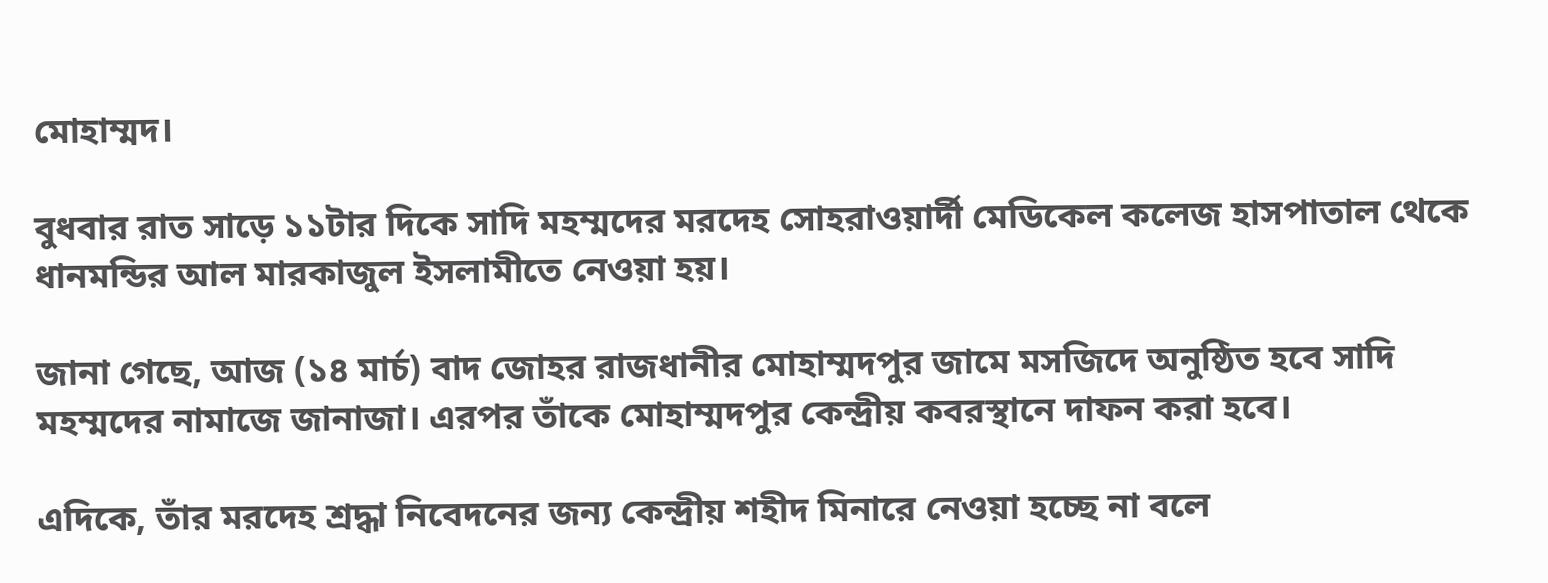মোহাম্মদ।

বুধবার রাত সাড়ে ১১টার দিকে সাদি মহম্মদের মরদেহ সোহরাওয়ার্দী মেডিকেল কলেজ হাসপাতাল থেকে ধানমন্ডির আল মারকাজুল ইসলামীতে নেওয়া হয়।

জানা গেছে, আজ (১৪ মার্চ) বাদ জোহর রাজধানীর মোহাম্মদপুর জামে মসজিদে অনুষ্ঠিত হবে সাদি মহম্মদের নামাজে জানাজা। এরপর তাঁকে মোহাম্মদপুর কেন্দ্রীয় কবরস্থানে দাফন করা হবে।

এদিকে, তাঁর মরদেহ শ্রদ্ধা নিবেদনের জন্য কেন্দ্রীয় শহীদ মিনারে নেওয়া হচ্ছে না বলে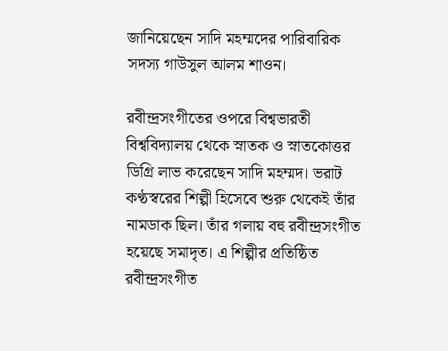জানিয়েছেন সাদি মহম্মদের পারিবারিক সদস্য গাউসুল আলম শাওন।

রবীন্দ্রসংগীতের ওপরে বিশ্বভারতী বিশ্ববিদ্যালয় থেকে স্নাতক ও স্নাতকোত্তর ডিগ্রি লাভ করেছেন সাদি মহম্মদ। ভরাট কণ্ঠস্বরের শিল্পী হিসেবে শুরু থেকেই তাঁর নামডাক ছিল। তাঁর গলায় বহু রবীন্দ্রসংগীত হয়েছে সমাদৃত। এ শিল্পীর প্রতিষ্ঠিত রবীন্দ্রসংগীত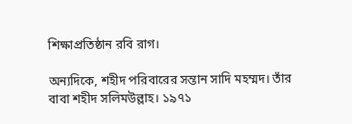শিক্ষাপ্রতিষ্ঠান রবি রাগ।

অন্যদিকে, শহীদ পরিবারের সন্তান সাদি মহম্মদ। তাঁর বাবা শহীদ সলিমউল্লাহ। ১৯৭১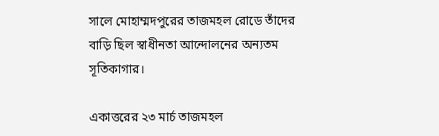সালে মোহাম্মদপুরের তাজমহল রোডে তাঁদের বাড়ি ছিল স্বাধীনতা আন্দোলনের অন্যতম সূতিকাগার।

একাত্তরের ২৩ মার্চ তাজমহল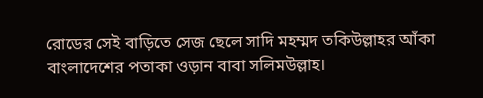রোডের সেই বাড়িতে সেজ ছেলে সাদি মহম্মদ তকিউল্লাহর আঁকা বাংলাদেশের পতাকা ওড়ান বাবা সলিমউল্লাহ।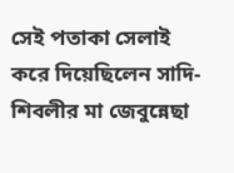সেই পতাকা সেলাই করে দিয়েছিলেন সাদি-শিবলীর মা জেবুন্নেছা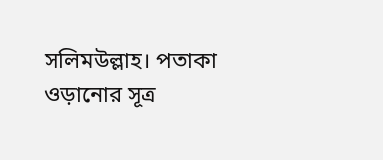সলিমউল্লাহ। পতাকা ওড়ানোর সূত্র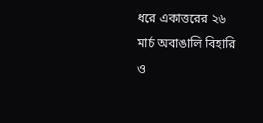ধরে একাত্তরের ২৬ মার্চ অবাঙালি বিহারি ও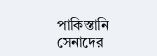পাকিস্তানি সেনাদের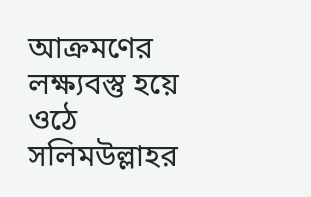আক্রমণের লক্ষ্যবস্তু হয়ে ওঠে সলিমউল্লাহর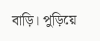বাড়ি। পুড়িয়ে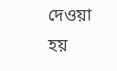দেওয়া হয়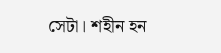সেটা। শহীন হন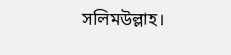সলিমউল্লাহ।